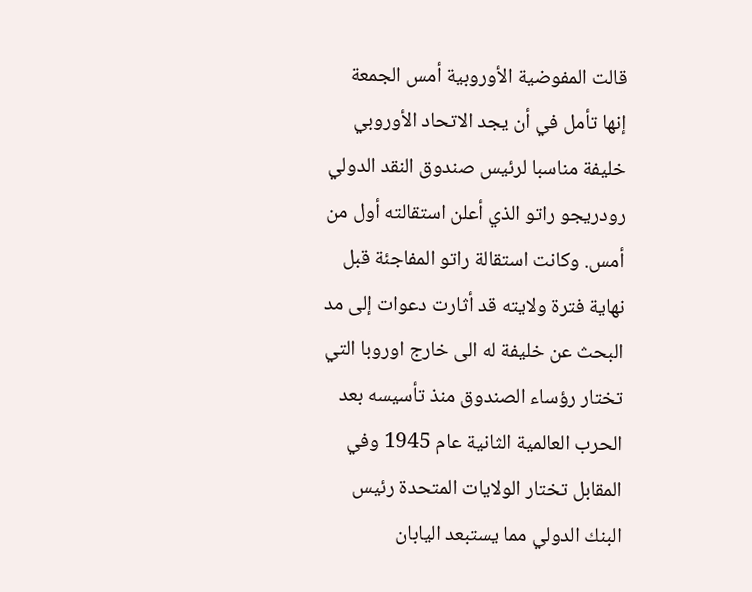قالت المفوضية الأوروبية أمس الجمعة إنها تأمل في أن يجد الاتحاد الأوروبي خليفة مناسبا لرئيس صندوق النقد الدولي رودريجو راتو الذي أعلن استقالته أول من أمس. وكانت استقالة راتو المفاجئة قبل نهاية فترة ولايته قد أثارت دعوات إلى مد البحث عن خليفة له الى خارج اوروبا التي تختار رؤساء الصندوق منذ تأسيسه بعد الحرب العالمية الثانية عام 1945 وفي المقابل تختار الولايات المتحدة رئيس البنك الدولي مما يستبعد اليابان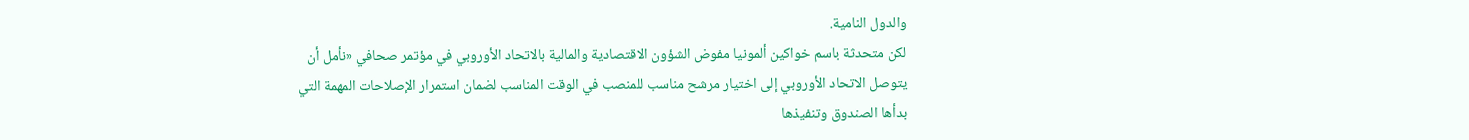والدول النامية.
لكن متحدثة باسم خواكين ألمونيا مفوض الشؤون الاقتصادية والمالية بالاتحاد الأوروبي في مؤتمر صحافي «نأمل أن يتوصل الاتحاد الأوروبي إلى اختيار مرشح مناسب للمنصب في الوقت المناسب لضمان استمرار الإصلاحات المهمة التي بدأها الصندوق وتنفيذها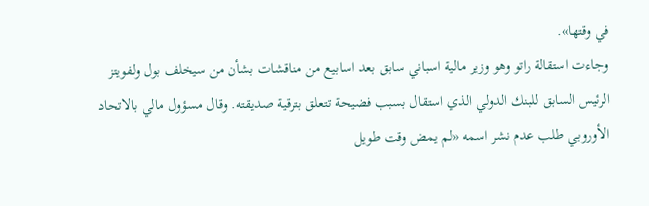في وقتها».
وجاءت استقالة راتو وهو وزير مالية اسباني سابق بعد اسابيع من مناقشات بشأن من سيخلف بول ولفويتز الرئيس السابق للبنك الدولي الذي استقال بسبب فضيحة تتعلق بترقية صديقته. وقال مسؤول مالي بالاتحاد الأوروبي طلب عدم نشر اسمه «لم يمض وقت طويل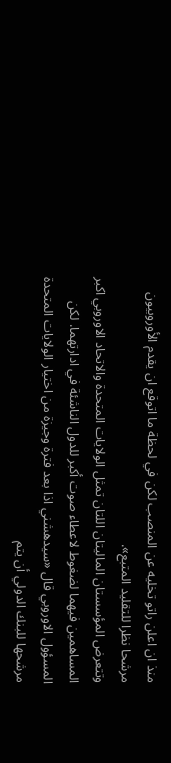منذ ان اعلن راتو تخليه عن المنصب لكن في لحظة ما اتوقع ان يقدم الأوروبيون مرشحا نظرا للتقليد المتبع».
وتتعرض المؤسستان الماليتان اللتان تمثل الولايات المتحدة والاتحاد الاوروبي اكبر المساهمين فيهما لضغوط لاعطاء صوت أكبر للدول الناشئة في ادارتهما. لكن المسؤول الاوروبي قال «سيدهشني اذا بعد فترة وجيزة من اختيار الولايات المتحدة مرشحها للبنك الدولي أن يتم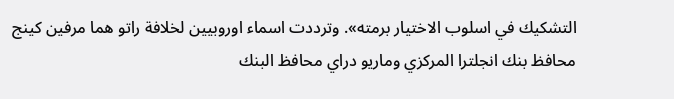التشكيك في اسلوب الاختيار برمته». وترددت اسماء اوروبيين لخلافة راتو هما مرفين كينج محافظ بنك انجلترا المركزي وماريو دراي محافظ البنك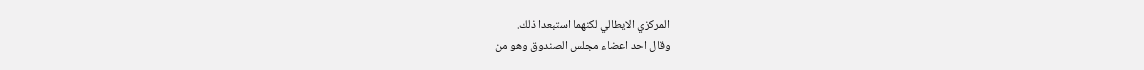المركزي الايطالي لكنهما استبعدا ذلك.
وقال احد اعضاء مجلس الصندوق وهو من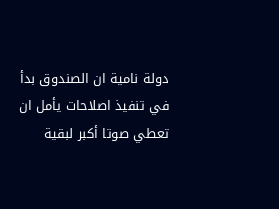دولة نامية ان الصندوق بدأ في تنفيذ اصلاحات يأمل ان تعطي صوتا أكبر لبقية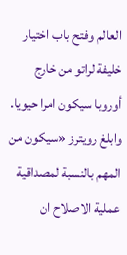العالم وفتح باب اختيار خليفة لراتو من خارج أوروبا سيكون امرا حيويا. وابلغ رويترز «سيكون من المهم بالنسبة لمصداقية عملية الاصلاح ان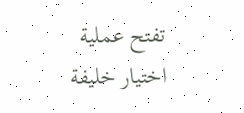تفتح عملية اختيار خليفة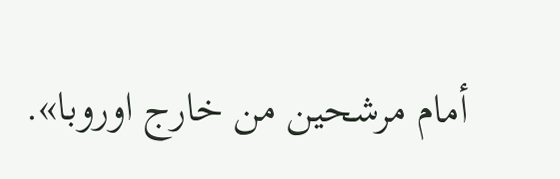أمام مرشحين من خارج اوروبا».